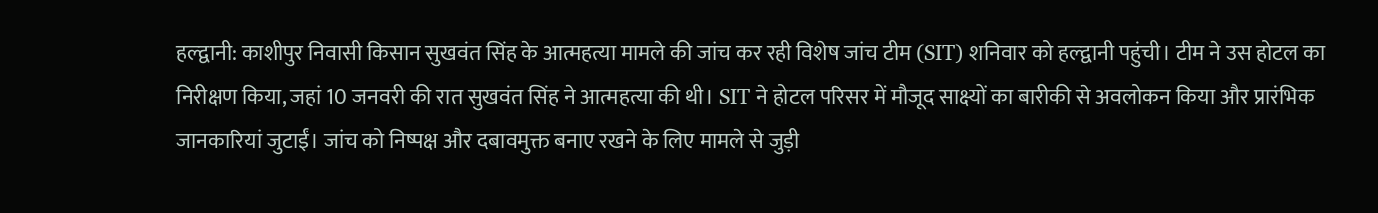हल्द्वानी: काशीपुर निवासी किसान सुखवंत सिंह के आत्महत्या मामले की जांच कर रही विशेष जांच टीम (SIT) शनिवार को हल्द्वानी पहुंची। टीम ने उस होटल का निरीक्षण किया, जहां 10 जनवरी की रात सुखवंत सिंह ने आत्महत्या की थी। SIT ने होटल परिसर में मौजूद साक्ष्यों का बारीकी से अवलोकन किया और प्रारंभिक जानकारियां जुटाईं। जांच को निष्पक्ष और दबावमुक्त बनाए रखने के लिए मामले से जुड़ी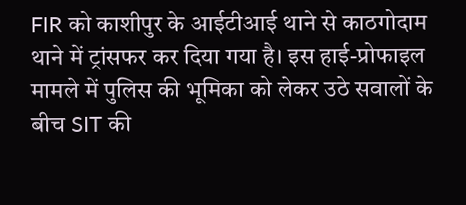FIR को काशीपुर के आईटीआई थाने से काठगोदाम थाने में ट्रांसफर कर दिया गया है। इस हाई-प्रोफाइल मामले में पुलिस की भूमिका को लेकर उठे सवालों के बीच SIT की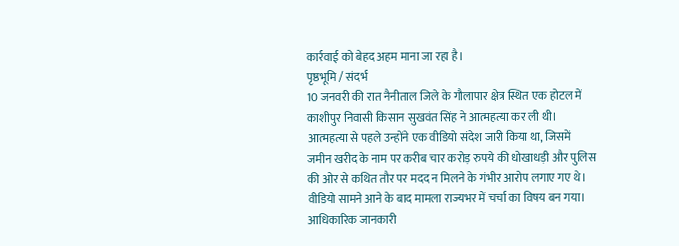कार्रवाई को बेहद अहम माना जा रहा है।
पृष्ठभूमि / संदर्भ
10 जनवरी की रात नैनीताल जिले के गौलापार क्षेत्र स्थित एक होटल में काशीपुर निवासी किसान सुखवंत सिंह ने आत्महत्या कर ली थी। आत्महत्या से पहले उन्होंने एक वीडियो संदेश जारी किया था, जिसमें जमीन खरीद के नाम पर करीब चार करोड़ रुपये की धोखाधड़ी और पुलिस की ओर से कथित तौर पर मदद न मिलने के गंभीर आरोप लगाए गए थे। वीडियो सामने आने के बाद मामला राज्यभर में चर्चा का विषय बन गया।
आधिकारिक जानकारी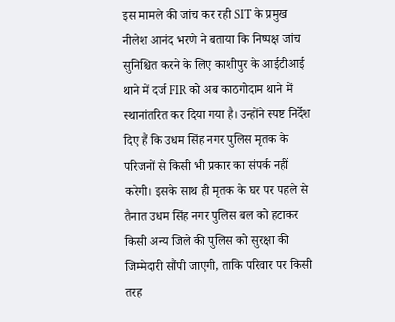इस मामले की जांच कर रही SIT के प्रमुख नीलेश आनंद भरणे ने बताया कि निष्पक्ष जांच सुनिश्चित करने के लिए काशीपुर के आईटीआई थाने में दर्ज FIR को अब काठगोदाम थाने में स्थानांतरित कर दिया गया है। उन्होंने स्पष्ट निर्देश दिए हैं कि उधम सिंह नगर पुलिस मृतक के परिजनों से किसी भी प्रकार का संपर्क नहीं करेगी। इसके साथ ही मृतक के घर पर पहले से तैनात उधम सिंह नगर पुलिस बल को हटाकर किसी अन्य जिले की पुलिस को सुरक्षा की जिम्मेदारी सौंपी जाएगी, ताकि परिवार पर किसी तरह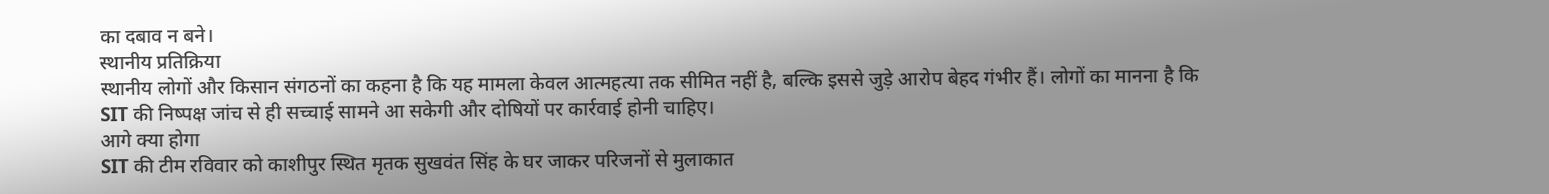का दबाव न बने।
स्थानीय प्रतिक्रिया
स्थानीय लोगों और किसान संगठनों का कहना है कि यह मामला केवल आत्महत्या तक सीमित नहीं है, बल्कि इससे जुड़े आरोप बेहद गंभीर हैं। लोगों का मानना है कि SIT की निष्पक्ष जांच से ही सच्चाई सामने आ सकेगी और दोषियों पर कार्रवाई होनी चाहिए।
आगे क्या होगा
SIT की टीम रविवार को काशीपुर स्थित मृतक सुखवंत सिंह के घर जाकर परिजनों से मुलाकात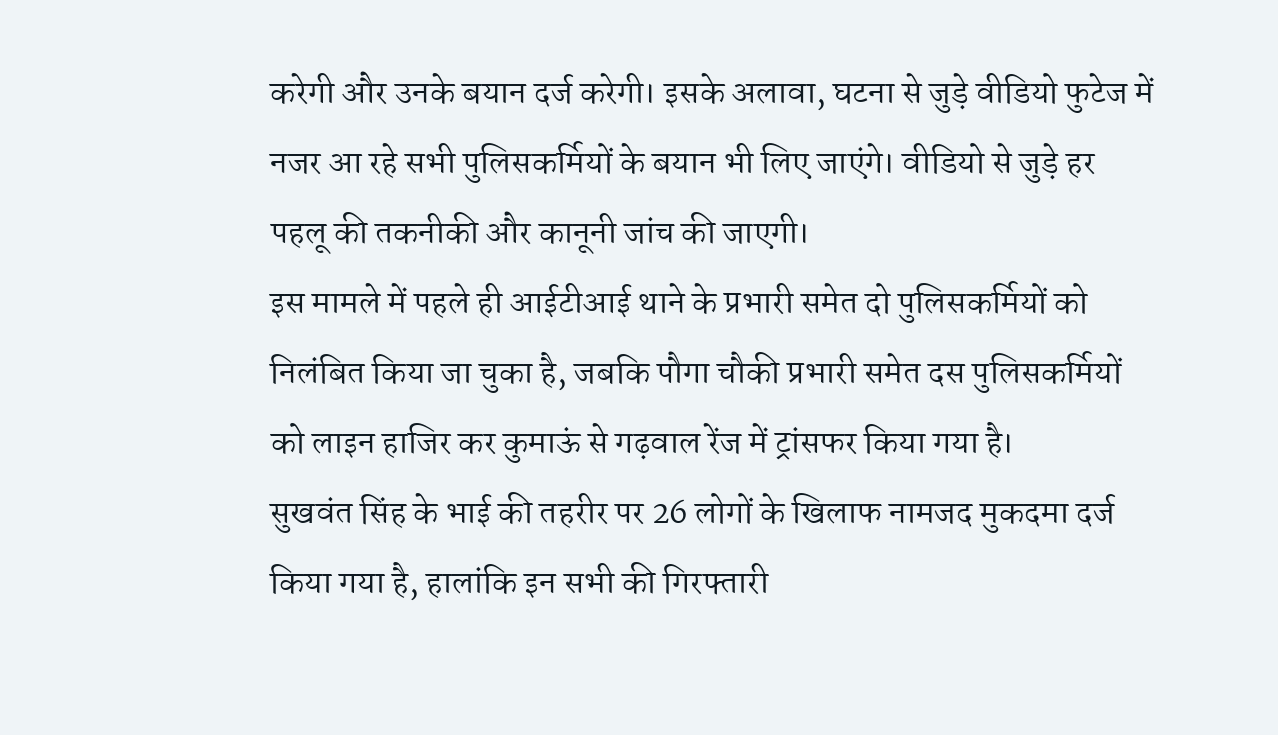करेगी और उनके बयान दर्ज करेगी। इसके अलावा, घटना से जुड़े वीडियो फुटेज में नजर आ रहे सभी पुलिसकर्मियों के बयान भी लिए जाएंगे। वीडियो से जुड़े हर पहलू की तकनीकी और कानूनी जांच की जाएगी।
इस मामले में पहले ही आईटीआई थाने के प्रभारी समेत दो पुलिसकर्मियों को निलंबित किया जा चुका है, जबकि पौगा चौकी प्रभारी समेत दस पुलिसकर्मियों को लाइन हाजिर कर कुमाऊं से गढ़वाल रेंज में ट्रांसफर किया गया है।
सुखवंत सिंह के भाई की तहरीर पर 26 लोगों के खिलाफ नामजद मुकदमा दर्ज किया गया है, हालांकि इन सभी की गिरफ्तारी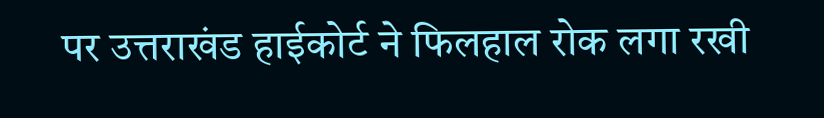पर उत्तराखंड हाईकोर्ट ने फिलहाल रोक लगा रखी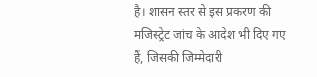है। शासन स्तर से इस प्रकरण की मजिस्ट्रेट जांच के आदेश भी दिए गए हैं, जिसकी जिम्मेदारी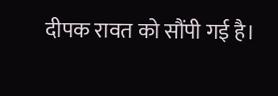दीपक रावत को सौंपी गई है।